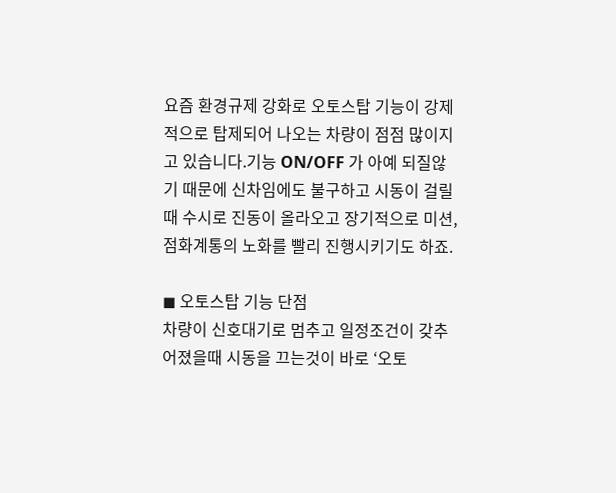요즘 환경규제 강화로 오토스탑 기능이 강제적으로 탑제되어 나오는 차량이 점점 많이지고 있습니다.기능 ON/OFF 가 아예 되질않기 때문에 신차임에도 불구하고 시동이 걸릴때 수시로 진동이 올라오고 장기적으로 미션, 점화계통의 노화를 빨리 진행시키기도 하죠.

◼ 오토스탑 기능 단점
차량이 신호대기로 멈추고 일정조건이 갖추어졌을때 시동을 끄는것이 바로 ‘오토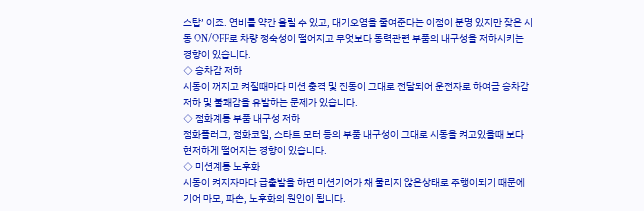스탑’ 이죠. 연비를 약간 올릴 수 있고, 대기오염을 줄여준다는 이점이 분명 있지만 잦은 시동 ON/OFF로 차량 정숙성이 떨어지고 무엇보다 동력관련 부품의 내구성을 저하시키는 경향이 있습니다.
◇ 승차감 저하
시동이 꺼지고 켜질때마다 미션 충격 및 진동이 그대로 전달되어 운전자로 하여금 승차감 저하 및 불쾌감을 유발하는 문제가 있습니다.
◇ 점화계통 부품 내구성 저하
점화플러그, 점화코일, 스타트 모터 등의 부품 내구성이 그대로 시동을 켜고있을때 보다 현저하게 떨어지는 경향이 있습니다.
◇ 미션계통 노후화
시동이 켜지자마다 급출발을 하면 미션기어가 채 물리지 않은상태로 주행이되기 때문에 기어 마모, 파손, 노후화의 원인이 됩니다.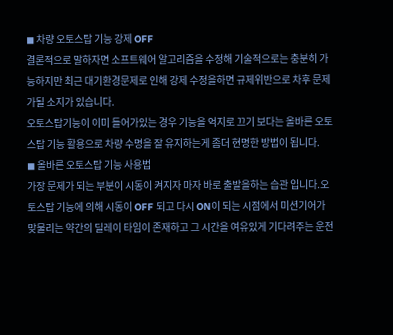◼ 차량 오토스탑 기능 강제 OFF
결론적으로 말하자면 소프트웨어 알고리즘을 수정해 기술적으로는 충분히 가능하지만 최근 대기환경문제로 인해 강제 수정을하면 규제위반으로 차후 문제가될 소지가 있습니다.
오토스탑기능이 이미 들어가있는 경우 기능을 억지로 끄기 보다는 올바른 오토스탑 기능 활용으로 차량 수명을 잘 유지하는게 좀더 현명한 방법이 됩니다.
◼ 올바른 오토스탑 기능 사용법
가장 문제가 되는 부분이 시동이 켜지자 마자 바로 출발을하는 습관 입니다.오토스탑 기능에 의해 시동이 OFF 되고 다시 ON이 되는 시점에서 미션기어가 맞물리는 약간의 딜레이 타임이 존재하고 그 시간을 여유있게 기다려주는 운전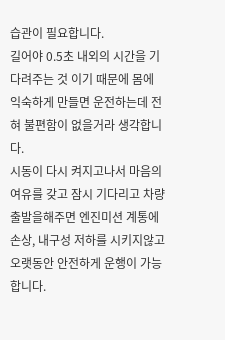습관이 필요합니다.
길어야 0.5초 내외의 시간을 기다려주는 것 이기 때문에 몸에 익숙하게 만들면 운전하는데 전혀 불편함이 없을거라 생각합니다.
시동이 다시 켜지고나서 마음의 여유를 갖고 잠시 기다리고 차량 출발을해주면 엔진미션 계통에 손상, 내구성 저하를 시키지않고 오랫동안 안전하게 운행이 가능합니다.